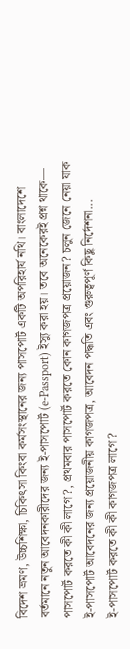বিদেশ ভ্রমণ, উচ্চশিক্ষা, চিকিৎসা কিংবা কর্মসংস্থানের জন্য পাসপোর্ট একটি অপরিহার্য নথি। বাংলাদেশে বর্তমানে নতুন আবেদনকারীদের জন্য ই-পাসপোর্ট (e-Passport) ইস্যু করা হয়। তবে অনেকেরই প্রশ্ন থাকে— পাসপোর্ট করতে কী কী লাগে?, প্রথমবার পাসপোর্ট করতে কোন কাগজপত্র প্রয়োজন? চলুন জেনে নেয়া যাক ই-পাসপোর্ট আবেদনের জন্য প্রয়োজনীয় কাগজপত্র, আবেদন পদ্ধতি এবং গুরুত্বপূর্ণ কিছু নির্দেশনা...
ই-পাসপোর্ট করতে কী কী কাগজপত্র লাগে?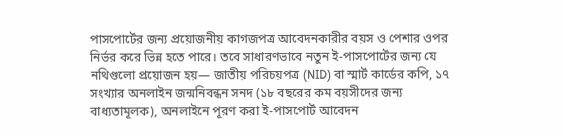পাসপোর্টের জন্য প্রয়োজনীয় কাগজপত্র আবেদনকারীর বয়স ও পেশার ওপর নির্ভর করে ভিন্ন হতে পারে। তবে সাধারণভাবে নতুন ই-পাসপোর্টের জন্য যে নথিগুলো প্রয়োজন হয়— জাতীয় পরিচয়পত্র (NID) বা স্মার্ট কার্ডের কপি, ১৭ সংখ্যার অনলাইন জন্মনিবন্ধন সনদ (১৮ বছরের কম বয়সীদের জন্য বাধ্যতামূলক), অনলাইনে পূরণ করা ই-পাসপোর্ট আবেদন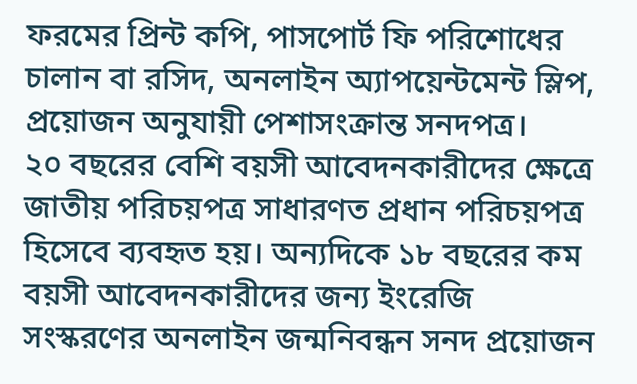ফরমের প্রিন্ট কপি, পাসপোর্ট ফি পরিশোধের চালান বা রসিদ, অনলাইন অ্যাপয়েন্টমেন্ট স্লিপ, প্রয়োজন অনুযায়ী পেশাসংক্রান্ত সনদপত্র।
২০ বছরের বেশি বয়সী আবেদনকারীদের ক্ষেত্রে জাতীয় পরিচয়পত্র সাধারণত প্রধান পরিচয়পত্র হিসেবে ব্যবহৃত হয়। অন্যদিকে ১৮ বছরের কম বয়সী আবেদনকারীদের জন্য ইংরেজি সংস্করণের অনলাইন জন্মনিবন্ধন সনদ প্রয়োজন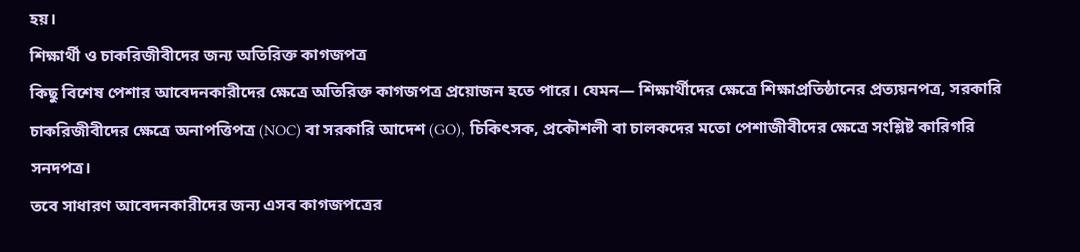হয়।
শিক্ষার্থী ও চাকরিজীবীদের জন্য অতিরিক্ত কাগজপত্র
কিছু বিশেষ পেশার আবেদনকারীদের ক্ষেত্রে অতিরিক্ত কাগজপত্র প্রয়োজন হতে পারে। যেমন— শিক্ষার্থীদের ক্ষেত্রে শিক্ষাপ্রতিষ্ঠানের প্রত্যয়নপত্র, সরকারি চাকরিজীবীদের ক্ষেত্রে অনাপত্তিপত্র (NOC) বা সরকারি আদেশ (GO), চিকিৎসক, প্রকৌশলী বা চালকদের মতো পেশাজীবীদের ক্ষেত্রে সংশ্লিষ্ট কারিগরি সনদপত্র।
তবে সাধারণ আবেদনকারীদের জন্য এসব কাগজপত্রের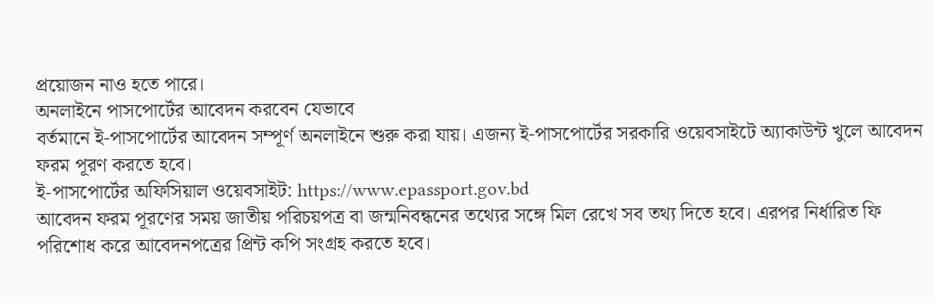প্রয়োজন নাও হতে পারে।
অনলাইনে পাসপোর্টের আবেদন করবেন যেভাবে
বর্তমানে ই-পাসপোর্টের আবেদন সম্পূর্ণ অনলাইনে শুরু করা যায়। এজন্য ই-পাসপোর্টের সরকারি ওয়েবসাইটে অ্যাকাউন্ট খুলে আবেদন ফরম পূরণ করতে হবে।
ই-পাসপোর্টের অফিসিয়াল ওয়েবসাইট: https://www.epassport.gov.bd
আবেদন ফরম পূরণের সময় জাতীয় পরিচয়পত্র বা জন্মনিবন্ধনের তথ্যের সঙ্গে মিল রেখে সব তথ্য দিতে হবে। এরপর নির্ধারিত ফি পরিশোধ করে আবেদনপত্রের প্রিন্ট কপি সংগ্রহ করতে হবে।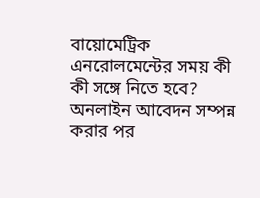বায়োমেট্রিক এনরোলমেন্টের সময় কী কী সঙ্গে নিতে হবে?
অনলাইন আবেদন সম্পন্ন করার পর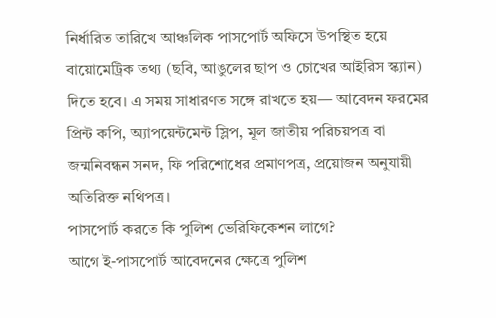নির্ধারিত তারিখে আঞ্চলিক পাসপোর্ট অফিসে উপস্থিত হয়ে বায়োমেট্রিক তথ্য (ছবি, আঙুলের ছাপ ও চোখের আইরিস স্ক্যান) দিতে হবে। এ সময় সাধারণত সঙ্গে রাখতে হয়— আবেদন ফরমের প্রিন্ট কপি, অ্যাপয়েন্টমেন্ট স্লিপ, মূল জাতীয় পরিচয়পত্র বা জন্মনিবন্ধন সনদ, ফি পরিশোধের প্রমাণপত্র, প্রয়োজন অনুযায়ী অতিরিক্ত নথিপত্র।
পাসপোর্ট করতে কি পুলিশ ভেরিফিকেশন লাগে?
আগে ই-পাসপোর্ট আবেদনের ক্ষেত্রে পুলিশ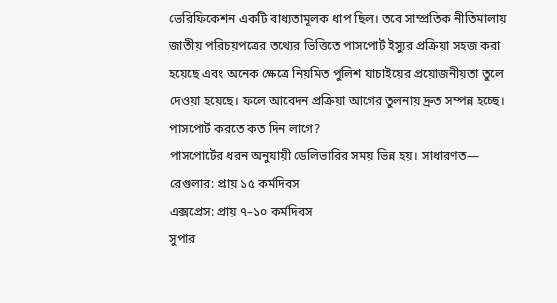ভেরিফিকেশন একটি বাধ্যতামূলক ধাপ ছিল। তবে সাম্প্রতিক নীতিমালায় জাতীয় পরিচয়পত্রের তথ্যের ভিত্তিতে পাসপোর্ট ইস্যুর প্রক্রিয়া সহজ করা হয়েছে এবং অনেক ক্ষেত্রে নিয়মিত পুলিশ যাচাইয়ের প্রয়োজনীয়তা তুলে দেওয়া হয়েছে। ফলে আবেদন প্রক্রিয়া আগের তুলনায় দ্রুত সম্পন্ন হচ্ছে।
পাসপোর্ট করতে কত দিন লাগে?
পাসপোর্টের ধরন অনুযায়ী ডেলিভারির সময় ভিন্ন হয়। সাধারণত—
রেগুলার: প্রায় ১৫ কর্মদিবস
এক্সপ্রেস: প্রায় ৭–১০ কর্মদিবস
সুপার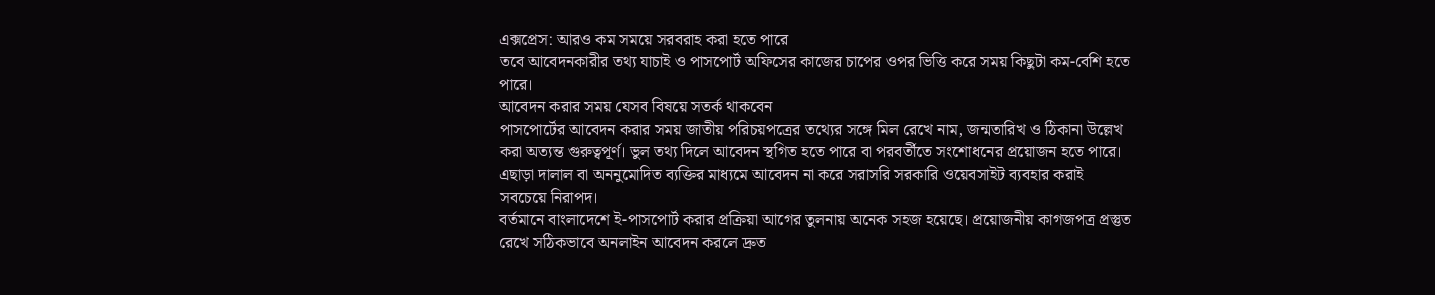এক্সপ্রেস: আরও কম সময়ে সরবরাহ করা হতে পারে
তবে আবেদনকারীর তথ্য যাচাই ও পাসপোর্ট অফিসের কাজের চাপের ওপর ভিত্তি করে সময় কিছুটা কম-বেশি হতে পারে।
আবেদন করার সময় যেসব বিষয়ে সতর্ক থাকবেন
পাসপোর্টের আবেদন করার সময় জাতীয় পরিচয়পত্রের তথ্যের সঙ্গে মিল রেখে নাম, জন্মতারিখ ও ঠিকানা উল্লেখ করা অত্যন্ত গুরুত্বপূর্ণ। ভুল তথ্য দিলে আবেদন স্থগিত হতে পারে বা পরবর্তীতে সংশোধনের প্রয়োজন হতে পারে। এছাড়া দালাল বা অননুমোদিত ব্যক্তির মাধ্যমে আবেদন না করে সরাসরি সরকারি ওয়েবসাইট ব্যবহার করাই সবচেয়ে নিরাপদ।
বর্তমানে বাংলাদেশে ই-পাসপোর্ট করার প্রক্রিয়া আগের তুলনায় অনেক সহজ হয়েছে। প্রয়োজনীয় কাগজপত্র প্রস্তুত রেখে সঠিকভাবে অনলাইন আবেদন করলে দ্রুত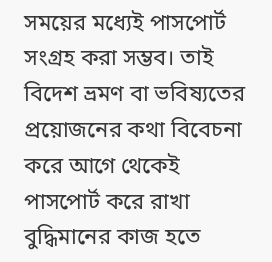সময়ের মধ্যেই পাসপোর্ট সংগ্রহ করা সম্ভব। তাই বিদেশ ভ্রমণ বা ভবিষ্যতের প্রয়োজনের কথা বিবেচনা করে আগে থেকেই পাসপোর্ট করে রাখা বুদ্ধিমানের কাজ হতে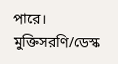পারে।
মুক্তিসরণি/ডেস্ক